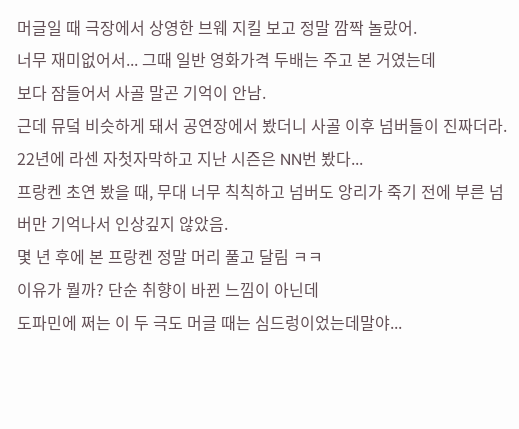머글일 때 극장에서 상영한 브웨 지킬 보고 정말 깜짝 놀랐어.
너무 재미없어서... 그때 일반 영화가격 두배는 주고 본 거였는데
보다 잠들어서 사골 말곤 기억이 안남.
근데 뮤덬 비슷하게 돼서 공연장에서 봤더니 사골 이후 넘버들이 진짜더라. 22년에 라센 자첫자막하고 지난 시즌은 NN번 봤다...
프랑켄 초연 봤을 때, 무대 너무 칙칙하고 넘버도 앙리가 죽기 전에 부른 넘버만 기억나서 인상깊지 않았음.
몇 년 후에 본 프랑켄 정말 머리 풀고 달림 ㅋㅋ
이유가 뭘까? 단순 취향이 바뀐 느낌이 아닌데
도파민에 쩌는 이 두 극도 머글 때는 심드렁이었는데말야...